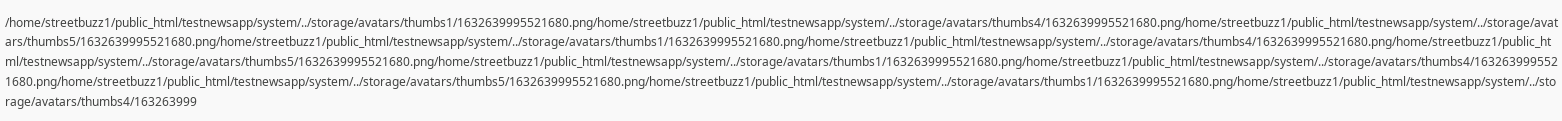/home/streetbuzz1/public_html/testnewsapp/system/../storage/avatars/thumbs1/1632639995521680.png/home/streetbuzz1/public_html/testnewsapp/system/../storage/avatars/thumbs4/1632639995521680.png/home/streetbuzz1/public_html/testnewsapp/system/../storage/avatars/thumbs5/1632639995521680.png/home/streetbuzz1/public_html/testnewsapp/system/../storage/avatars/thumbs1/1632639995521680.png/home/streetbuzz1/public_html/testnewsapp/system/../storage/avatars/thumbs4/1632639995521680.png/home/streetbuzz1/public_html/testnewsapp/system/../storage/avatars/thumbs5/1632639995521680.png/home/streetbuzz1/public_html/testnewsapp/system/../storage/avatars/thumbs1/1632639995521680.png/home/streetbuzz1/public_html/testnewsapp/system/../storage/avatars/thumbs4/1632639995521680.png/home/streetbuzz1/public_html/testnewsapp/system/../storage/avatars/thumbs5/1632639995521680.png/home/streetbuzz1/public_html/testnewsapp/system/../storage/avatars/thumbs1/1632639995521680.png/home/streetbuzz1/public_html/testnewsapp/system/../storage/avatars/thumbs4/163263999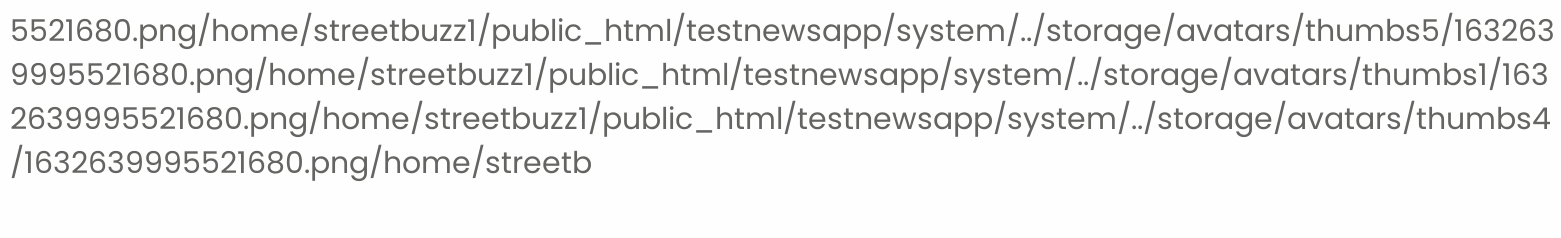5521680.png/home/streetbuzz1/public_html/testnewsapp/system/../storage/avatars/thumbs5/1632639995521680.png/home/streetbuzz1/public_html/testnewsapp/system/../storage/avatars/thumbs1/1632639995521680.png/home/streetbuzz1/public_html/testnewsapp/system/../storage/avatars/thumbs4/1632639995521680.png/home/streetb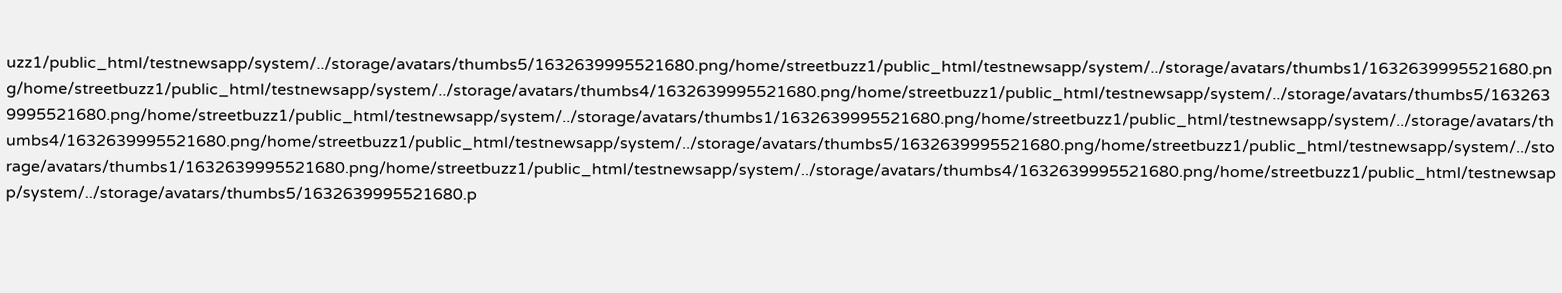uzz1/public_html/testnewsapp/system/../storage/avatars/thumbs5/1632639995521680.png/home/streetbuzz1/public_html/testnewsapp/system/../storage/avatars/thumbs1/1632639995521680.png/home/streetbuzz1/public_html/testnewsapp/system/../storage/avatars/thumbs4/1632639995521680.png/home/streetbuzz1/public_html/testnewsapp/system/../storage/avatars/thumbs5/1632639995521680.png/home/streetbuzz1/public_html/testnewsapp/system/../storage/avatars/thumbs1/1632639995521680.png/home/streetbuzz1/public_html/testnewsapp/system/../storage/avatars/thumbs4/1632639995521680.png/home/streetbuzz1/public_html/testnewsapp/system/../storage/avatars/thumbs5/1632639995521680.png/home/streetbuzz1/public_html/testnewsapp/system/../storage/avatars/thumbs1/1632639995521680.png/home/streetbuzz1/public_html/testnewsapp/system/../storage/avatars/thumbs4/1632639995521680.png/home/streetbuzz1/public_html/testnewsapp/system/../storage/avatars/thumbs5/1632639995521680.p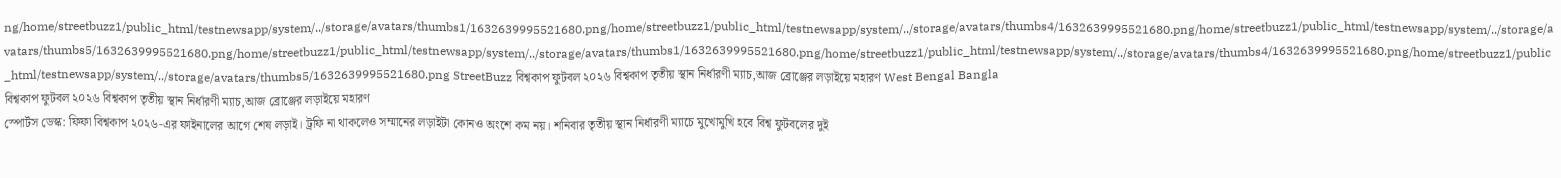ng/home/streetbuzz1/public_html/testnewsapp/system/../storage/avatars/thumbs1/1632639995521680.png/home/streetbuzz1/public_html/testnewsapp/system/../storage/avatars/thumbs4/1632639995521680.png/home/streetbuzz1/public_html/testnewsapp/system/../storage/avatars/thumbs5/1632639995521680.png/home/streetbuzz1/public_html/testnewsapp/system/../storage/avatars/thumbs1/1632639995521680.png/home/streetbuzz1/public_html/testnewsapp/system/../storage/avatars/thumbs4/1632639995521680.png/home/streetbuzz1/public_html/testnewsapp/system/../storage/avatars/thumbs5/1632639995521680.png StreetBuzz বিশ্বকাপ ফুটবল ২০২৬ বিশ্বকাপ তৃতীয় স্থান নির্ধারণী ম্যাচ,আজ ব্রোঞ্জের লড়াইয়ে মহারণ West Bengal Bangla
বিশ্বকাপ ফুটবল ২০২৬ বিশ্বকাপ তৃতীয় স্থান নির্ধারণী ম্যাচ,আজ ব্রোঞ্জের লড়াইয়ে মহারণ
স্পোর্টস ডেস্ক: ফিফা বিশ্বকাপ ২০২৬-এর ফাইনালের আগে শেষ লড়াই। ট্রফি না থাকলেও সম্মানের লড়াইটা কোনও অংশে কম নয়। শনিবার তৃতীয় স্থান নির্ধারণী ম্যাচে মুখোমুখি হবে বিশ্ব ফুটবলের দুই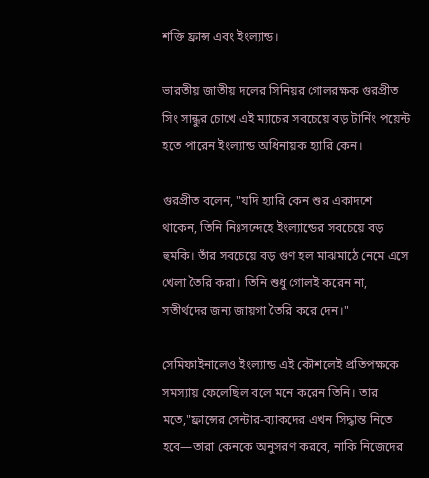শক্তি ফ্রান্স এবং ইংল্যান্ড।

ভারতীয় জাতীয় দলের সিনিয়র গোলরক্ষক গুরপ্রীত সিং সান্ধুর চোখে এই ম্যাচের সবচেয়ে বড় টার্নিং পয়েন্ট হতে পারেন ইংল্যান্ড অধিনায়ক হ্যারি কেন।

গুরপ্রীত বলেন, "যদি হ্যারি কেন শুর একাদশে থাকেন, তিনি নিঃসন্দেহে ইংল্যান্ডের সবচেয়ে বড় হুমকি। তাঁর সবচেয়ে বড় গুণ হল মাঝমাঠে নেমে এসে খেলা তৈরি করা। তিনি শুধু গোলই করেন না, সতীর্থদের জন্য জায়গা তৈরি করে দেন।"

সেমিফাইনালেও ইংল্যান্ড এই কৌশলেই প্রতিপক্ষকে সমস্যায় ফেলেছিল বলে মনে করেন তিনি। তার মতে,"ফ্রান্সের সেন্টার-ব্যাকদের এখন সিদ্ধান্ত নিতে হবে—তারা কেনকে অনুসরণ করবে, নাকি নিজেদের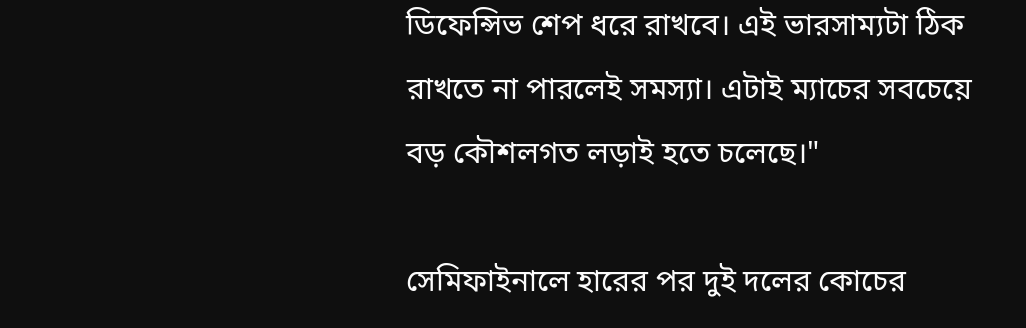ডিফেন্সিভ শেপ ধরে রাখবে। এই ভারসাম্যটা ঠিক রাখতে না পারলেই সমস্যা। এটাই ম্যাচের সবচেয়ে বড় কৌশলগত লড়াই হতে চলেছে।"

সেমিফাইনালে হারের পর দুই দলের কোচের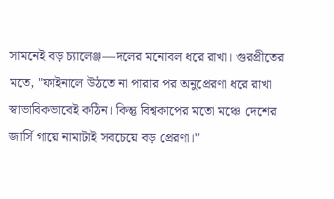সামনেই বড় চ্যালেঞ্জ—দলের মনোবল ধরে রাখা। গুরপ্রীতের মতে, "ফাইনালে উঠতে না পারার পর অনুপ্রেরণা ধরে রাখা স্বাভাবিকভাবেই কঠিন। কিন্তু বিশ্বকাপের মতো মঞ্চে দেশের জার্সি গায়ে নামাটাই সবচেয়ে বড় প্রেরণা।"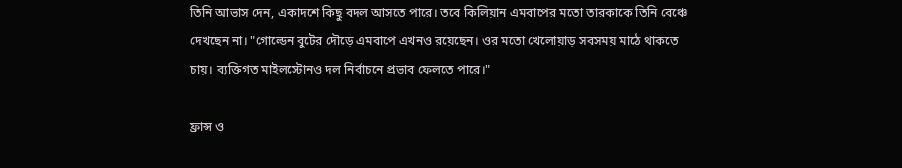তিনি আভাস দেন, একাদশে কিছু বদল আসতে পারে। তবে কিলিয়ান এমবাপের মতো তারকাকে তিনি বেঞ্চে দেখছেন না। "গোল্ডেন বুটের দৌড়ে এমবাপে এখনও রয়েছেন। ওর মতো খেলোয়াড় সবসময় মাঠে থাকতে চায়। ব্যক্তিগত মাইলস্টোনও দল নির্বাচনে প্রভাব ফেলতে পারে।"

ফ্রান্স ও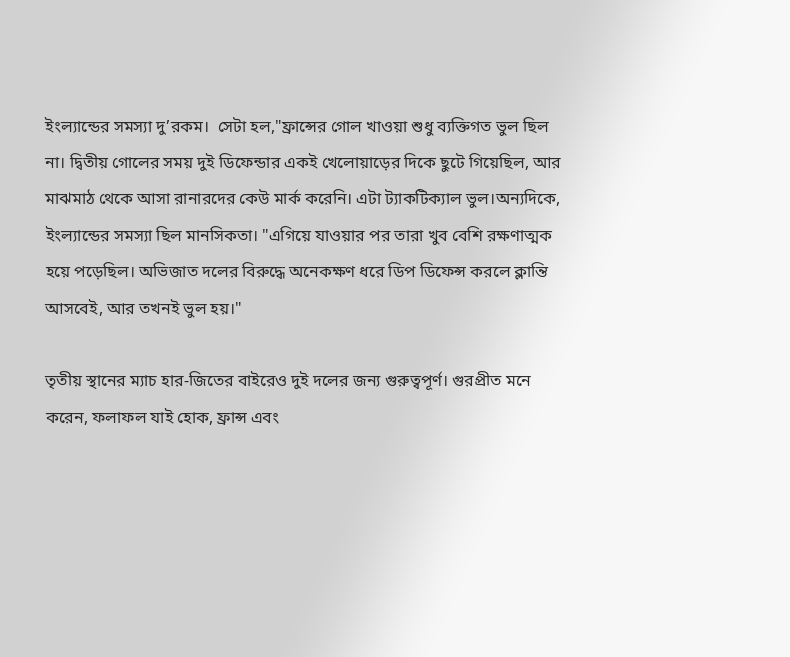ইংল্যান্ডের সমস্যা দু’রকম।  সেটা হল,"ফ্রান্সের গোল খাওয়া শুধু ব্যক্তিগত ভুল ছিল না। দ্বিতীয় গোলের সময় দুই ডিফেন্ডার একই খেলোয়াড়ের দিকে ছুটে গিয়েছিল, আর মাঝমাঠ থেকে আসা রানারদের কেউ মার্ক করেনি। এটা ট্যাকটিক্যাল ভুল।অন্যদিকে, ইংল্যান্ডের সমস্যা ছিল মানসিকতা। "এগিয়ে যাওয়ার পর তারা খুব বেশি রক্ষণাত্মক হয়ে পড়েছিল। অভিজাত দলের বিরুদ্ধে অনেকক্ষণ ধরে ডিপ ডিফেন্স করলে ক্লান্তি আসবেই, আর তখনই ভুল হয়।"

তৃতীয় স্থানের ম্যাচ হার-জিতের বাইরেও দুই দলের জন্য গুরুত্বপূর্ণ। গুরপ্রীত মনে করেন, ফলাফল যাই হোক, ফ্রান্স এবং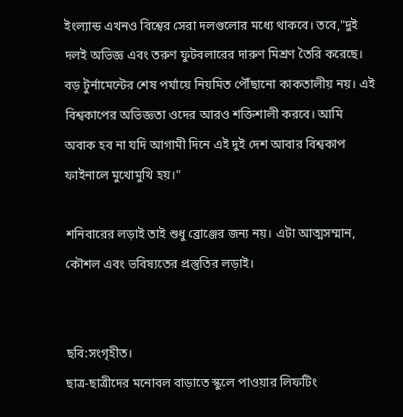ইংল্যান্ড এখনও বিশ্বের সেরা দলগুলোর মধ্যে থাকবে। তবে,"দুই দলই অভিজ্ঞ এবং তরুণ ফুটবলারের দারুণ মিশ্রণ তৈরি করেছে। বড় টুর্নামেন্টের শেষ পর্যায়ে নিয়মিত পৌঁছানো কাকতালীয় নয়। এই বিশ্বকাপের অভিজ্ঞতা ওদের আরও শক্তিশালী করবে। আমি অবাক হব না যদি আগামী দিনে এই দুই দেশ আবার বিশ্বকাপ ফাইনালে মুখোমুখি হয়।"

শনিবারের লড়াই তাই শুধু ব্রোঞ্জের জন্য নয়। এটা আত্মসম্মান, কৌশল এবং ভবিষ্যতের প্রস্তুতির লড়াই।


ছবি:সংগৃহীত।
ছাত্র-ছাত্রীদের মনোবল বাড়াতে স্কুলে পাওয়ার লিফটিং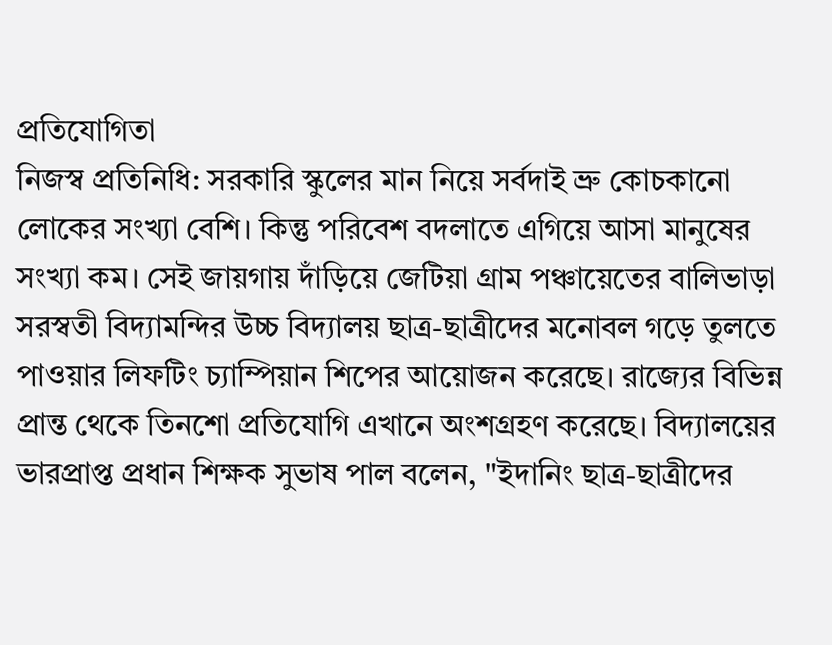প্রতিযোগিতা
নিজস্ব প্রতিনিধি: সরকারি স্কুলের মান নিয়ে সর্বদাই ভ্রু কোচকানো লোকের সংখ্যা বেশি। কিন্তু পরিবেশ বদলাতে এগিয়ে আসা মানুষের সংখ্যা কম। সেই জায়গায় দাঁড়িয়ে জেটিয়া গ্রাম পঞ্চায়েতের বালিভাড়া সরস্বতী বিদ্যামন্দির উচ্চ বিদ্যালয় ছাত্র-ছাত্রীদের মনোবল গড়ে তুলতে পাওয়ার লিফটিং চ্যাম্পিয়ান শিপের আয়োজন করেছে। রাজ্যের বিভিন্ন প্রান্ত থেকে তিনশো প্রতিযোগি এখানে অংশগ্রহণ করেছে। বিদ্যালয়ের ভারপ্রাপ্ত প্রধান শিক্ষক সুভাষ পাল বলেন, "ইদানিং ছাত্র-ছাত্রীদের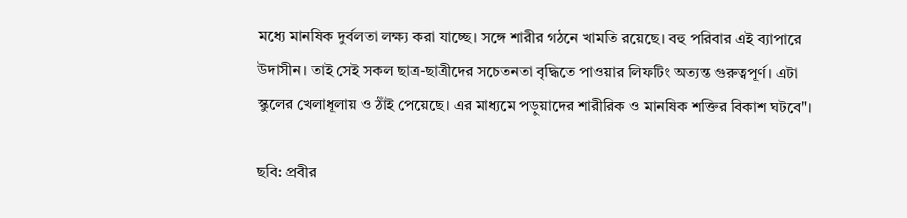মধ্যে মানষিক দুর্বলতা লক্ষ্য করা যাচ্ছে। সঙ্গে শারীর গঠনে খামতি রয়েছে। বহু পরিবার এই ব্যাপারে উদাসীন। তাই সেই সকল ছাত্র-ছাত্রীদের সচেতনতা বৃদ্ধিতে পাওয়ার লিফটিং অত্যন্ত গুরুত্বপূর্ণ। এটা স্কুলের খেলাধূলায় ও ঠাঁই পেয়েছে। এর মাধ্যমে পড়ুয়াদের শারীরিক ও মানষিক শক্তির বিকাশ ঘটবে"।

ছবি: প্রবীর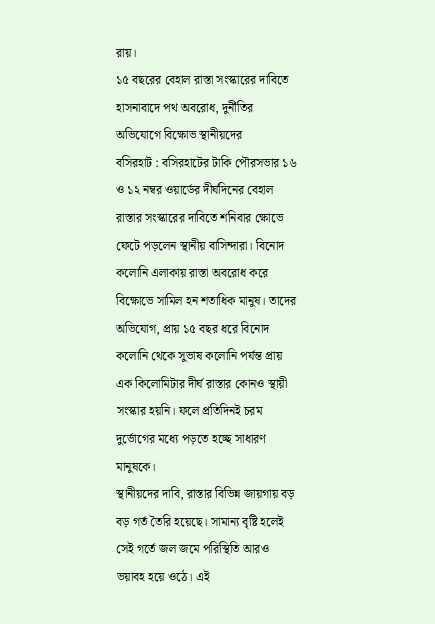রায়।
১৫ বছরের বেহাল রাস্তা সংস্কারের দাবিতে হাসনাবাদে পথ অবরোধ, দুর্নীতির অভিযোগে বিক্ষোভ স্থানীয়দের
বসিরহাট : বসিরহাটের টাকি পৌরসভার ১৬ ও ১২ নম্বর ওয়ার্ডের দীর্ঘদিনের বেহাল রাস্তার সংস্কারের দাবিতে শনিবার ক্ষোভে ফেটে পড়লেন স্থানীয় বাসিন্দারা। বিনোদ কলোনি এলাকায় রাস্তা অবরোধ করে বিক্ষোভে সামিল হন শতাধিক মানুষ। তাদের অভিযোগ, প্রায় ১৫ বছর ধরে বিনোদ কলোনি থেকে সুভাষ কলোনি পর্যন্ত প্রায় এক কিলোমিটার দীর্ঘ রাস্তার কোনও স্থায়ী সংস্কার হয়নি। ফলে প্রতিদিনই চরম দুর্ভোগের মধ্যে পড়তে হচ্ছে সাধারণ মানুষকে।
স্থানীয়দের দাবি, রাস্তার বিভিন্ন জায়গায় বড় বড় গর্ত তৈরি হয়েছে। সামান্য বৃষ্টি হলেই সেই গর্তে জল জমে পরিস্থিতি আরও ভয়াবহ হয়ে ওঠে। এই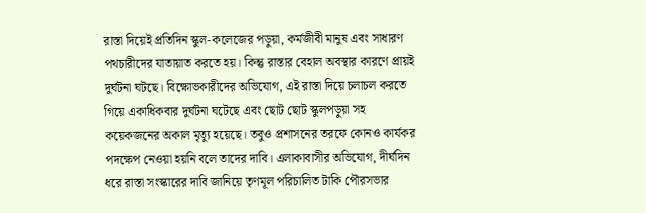রাস্তা দিয়েই প্রতিদিন স্কুল-কলেজের পড়ুয়া, কর্মজীবী মানুষ এবং সাধারণ পথচারীদের যাতায়াত করতে হয়। কিন্তু রাস্তার বেহাল অবস্থার কারণে প্রায়ই দুর্ঘটনা ঘটছে। বিক্ষোভকারীদের অভিযোগ, এই রাস্তা দিয়ে চলাচল করতে গিয়ে একাধিকবার দুর্ঘটনা ঘটেছে এবং ছোট ছোট স্কুলপড়ুয়া সহ কয়েকজনের অকাল মৃত্যু হয়েছে। তবুও প্রশাসনের তরফে কোনও কার্যকর পদক্ষেপ নেওয়া হয়নি বলে তাদের দাবি। এলাকাবাসীর অভিযোগ, দীর্ঘদিন ধরে রাস্তা সংস্কারের দাবি জানিয়ে তৃণমূল পরিচালিত টাকি পৌরসভার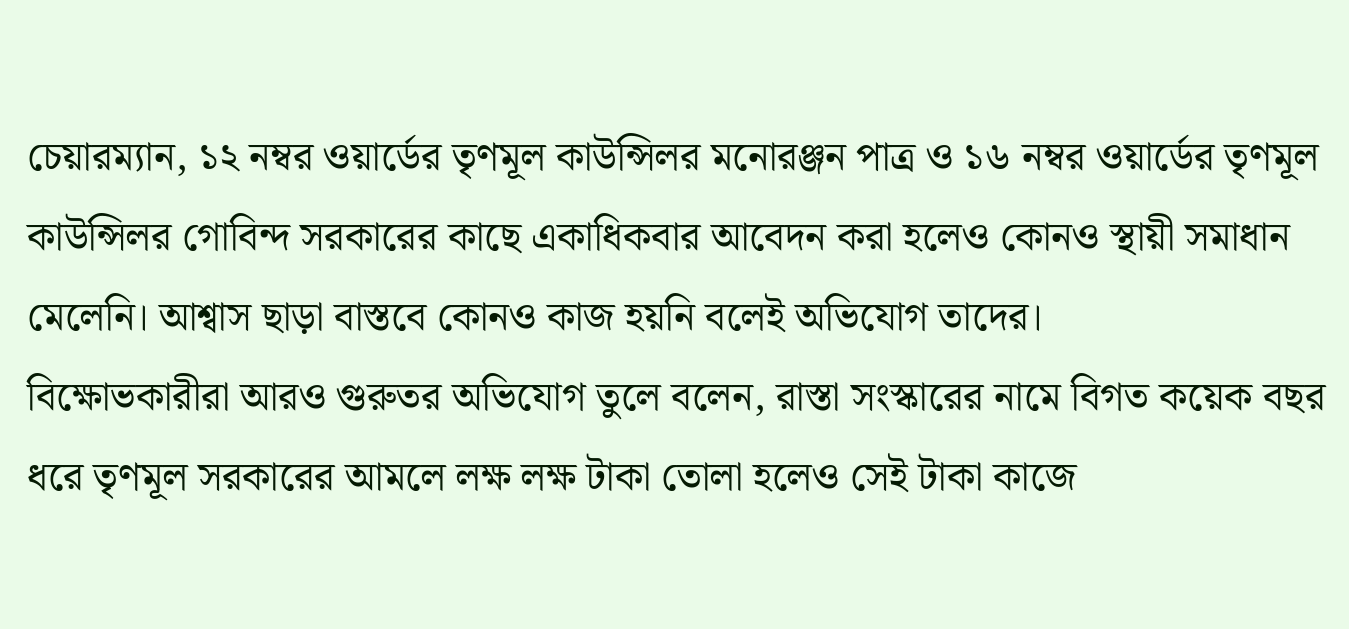চেয়ারম্যান, ১২ নম্বর ওয়ার্ডের তৃণমূল কাউন্সিলর মনোরঞ্জন পাত্র ও ১৬ নম্বর ওয়ার্ডের তৃণমূল কাউন্সিলর গোবিন্দ সরকারের কাছে একাধিকবার আবেদন করা হলেও কোনও স্থায়ী সমাধান মেলেনি। আশ্বাস ছাড়া বাস্তবে কোনও কাজ হয়নি বলেই অভিযোগ তাদের।
বিক্ষোভকারীরা আরও গুরুতর অভিযোগ তুলে বলেন, রাস্তা সংস্কারের নামে বিগত কয়েক বছর ধরে তৃণমূল সরকারের আমলে লক্ষ লক্ষ টাকা তোলা হলেও সেই টাকা কাজে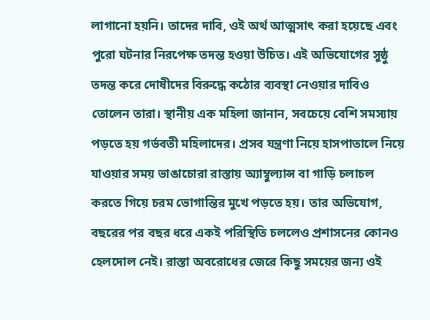লাগানো হয়নি। তাদের দাবি, ওই অর্থ আত্মসাৎ করা হয়েছে এবং পুরো ঘটনার নিরপেক্ষ তদন্ত হওয়া উচিত। এই অভিযোগের সুষ্ঠু তদন্ত করে দোষীদের বিরুদ্ধে কঠোর ব্যবস্থা নেওয়ার দাবিও তোলেন তারা। স্থানীয় এক মহিলা জানান, সবচেয়ে বেশি সমস্যায় পড়তে হয় গর্ভবতী মহিলাদের। প্রসব যন্ত্রণা নিয়ে হাসপাতালে নিয়ে যাওয়ার সময় ভাঙাচোরা রাস্তায় অ্যাম্বুল্যান্স বা গাড়ি চলাচল করতে গিয়ে চরম ভোগান্তির মুখে পড়তে হয়। তার অভিযোগ, বছরের পর বছর ধরে একই পরিস্থিতি চললেও প্রশাসনের কোনও হেলদোল নেই। রাস্তা অবরোধের জেরে কিছু সময়ের জন্য ওই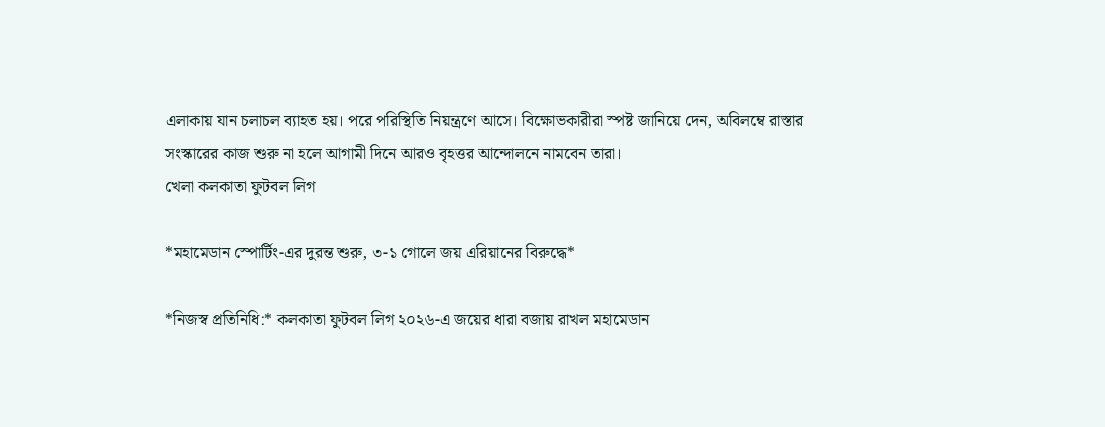এলাকায় যান চলাচল ব্যাহত হয়। পরে পরিস্থিতি নিয়ন্ত্রণে আসে। বিক্ষোভকারীরা স্পষ্ট জানিয়ে দেন, অবিলম্বে রাস্তার সংস্কারের কাজ শুরু না হলে আগামী দিনে আরও বৃহত্তর আন্দোলনে নামবেন তারা।
খেলা কলকাতা ফুটবল লিগ

*মহামেডান স্পোর্টিং-এর দুরন্ত শুরু, ৩-১ গোলে জয় এরিয়ানের বিরুদ্ধে*

*নিজস্ব প্রতিনিধি:* কলকাতা ফুটবল লিগ ২০২৬-এ জয়ের ধারা বজায় রাখল মহামেডান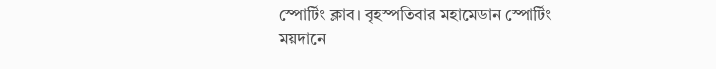স্পোর্টিং ক্লাব। বৃহস্পতিবার মহামেডান স্পোর্টিং ময়দানে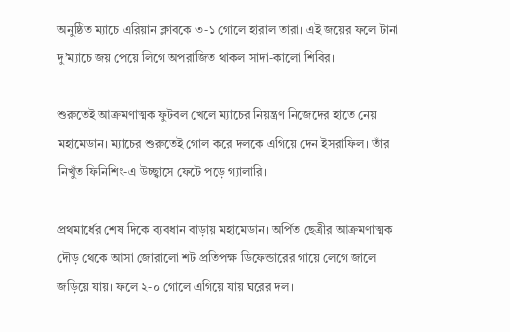অনুষ্ঠিত ম্যাচে এরিয়ান ক্লাবকে ৩-১ গোলে হারাল তারা। এই জয়ের ফলে টানা দু’ম্যাচে জয় পেয়ে লিগে অপরাজিত থাকল সাদা-কালো শিবির।

শুরুতেই আক্রমণাত্মক ফুটবল খেলে ম্যাচের নিয়ন্ত্রণ নিজেদের হাতে নেয় মহামেডান। ম্যাচের শুরুতেই গোল করে দলকে এগিয়ে দেন ইসরাফিল। তাঁর নিখুঁত ফিনিশিং-এ উচ্ছ্বাসে ফেটে পড়ে গ্যালারি।

প্রথমার্ধের শেষ দিকে ব্যবধান বাড়ায় মহামেডান। অর্পিত ছেত্রীর আক্রমণাত্মক দৌড় থেকে আসা জোরালো শট প্রতিপক্ষ ডিফেন্ডারের গায়ে লেগে জালে জড়িয়ে যায়। ফলে ২-০ গোলে এগিয়ে যায় ঘরের দল।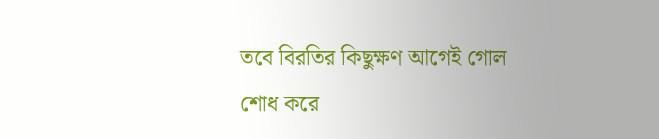তবে বিরতির কিছুক্ষণ আগেই গোল শোধ করে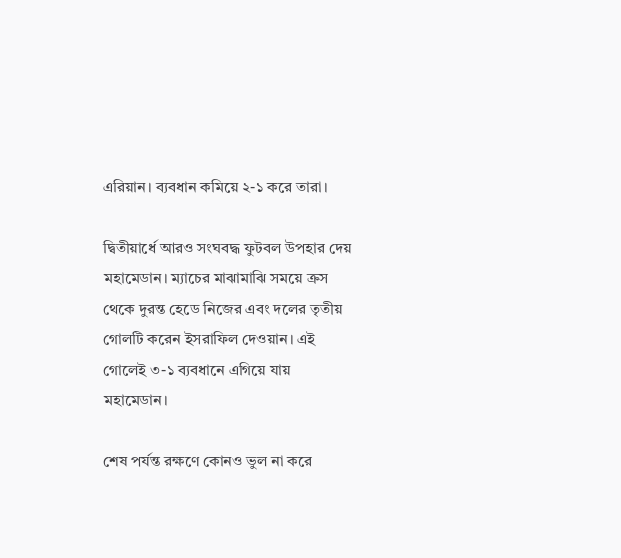এরিয়ান। ব্যবধান কমিয়ে ২-১ করে তারা।

দ্বিতীয়ার্ধে আরও সংঘবদ্ধ ফুটবল উপহার দেয় মহামেডান। ম্যাচের মাঝামাঝি সময়ে ক্রস থেকে দুরন্ত হেডে নিজের এবং দলের তৃতীয় গোলটি করেন ইসরাফিল দেওয়ান। এই গোলেই ৩-১ ব্যবধানে এগিয়ে যায় মহামেডান।

শেষ পর্যন্ত রক্ষণে কোনও ভুল না করে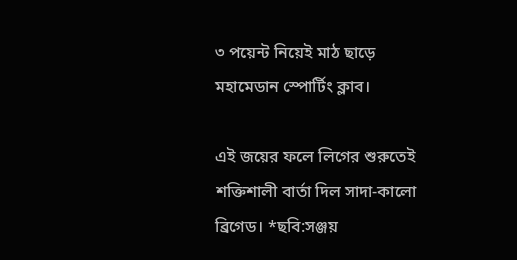৩ পয়েন্ট নিয়েই মাঠ ছাড়ে মহামেডান স্পোর্টিং ক্লাব।

এই জয়ের ফলে লিগের শুরুতেই শক্তিশালী বার্তা দিল সাদা-কালো ব্রিগেড। *ছবি:সঞ্জয়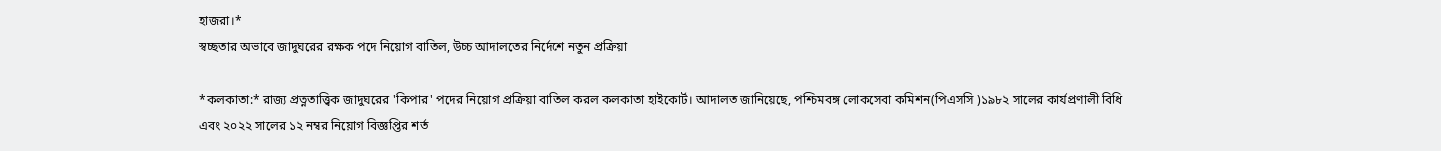হাজরা।*
স্বচ্ছতার অভাবে জাদুঘরের রক্ষক পদে নিয়োগ বাতিল, উচ্চ আদালতের নির্দেশে নতুন প্রক্রিয়া

*কলকাতা:* রাজ্য প্রত্নতাত্ত্বিক জাদুঘরের 'কিপার' পদের নিয়োগ প্রক্রিয়া বাতিল করল কলকাতা হাইকোর্ট। আদালত জানিয়েছে, পশ্চিমবঙ্গ লোকসেবা কমিশন(পিএসসি )১৯৮২ সালের কার্যপ্রণালী বিধি এবং ২০২২ সালের ১২ নম্বর নিয়োগ বিজ্ঞপ্তির শর্ত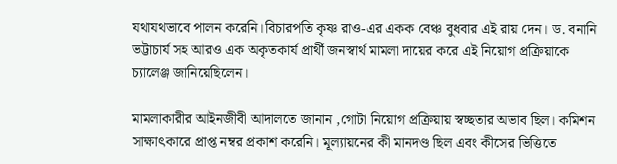যথাযথভাবে পালন করেনি।বিচারপতি কৃষ্ণ রাও-এর একক বেঞ্চ বুধবার এই রায় দেন। ড. বনানি ভট্টাচার্য সহ আরও এক অকৃতকার্য প্রার্থী জনস্বার্থ মামলা দায়ের করে এই নিয়োগ প্রক্রিয়াকে চ্যালেঞ্জ জানিয়েছিলেন।

মামলাকারীর আইনজীবী আদালতে জানান ,গোটা নিয়োগ প্রক্রিয়ায় স্বচ্ছতার অভাব ছিল। কমিশন সাক্ষাৎকারে প্রাপ্ত নম্বর প্রকাশ করেনি। মূল্যায়নের কী মানদণ্ড ছিল এবং কীসের ভিত্তিতে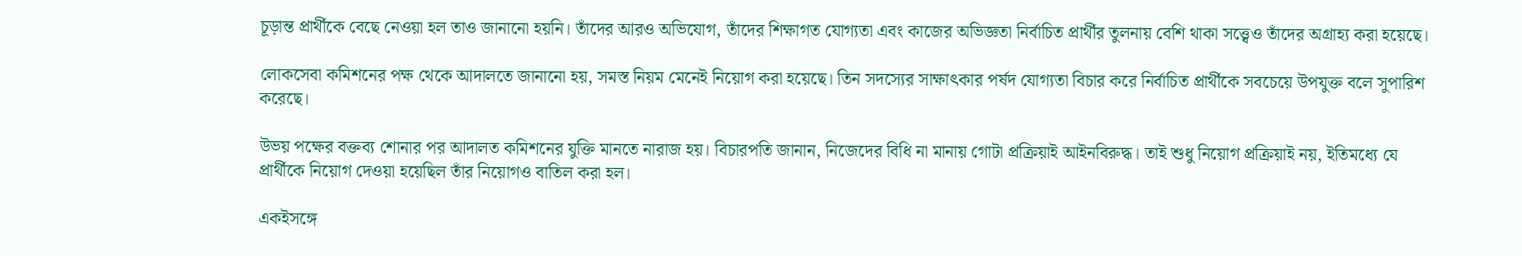চূড়ান্ত প্রার্থীকে বেছে নেওয়া হল তাও জানানো হয়নি। তাঁদের আরও অভিযোগ, তাঁদের শিক্ষাগত যোগ্যতা এবং কাজের অভিজ্ঞতা নির্বাচিত প্রার্থীর তুলনায় বেশি থাকা সত্ত্বেও তাঁদের অগ্রাহ্য করা হয়েছে।

লোকসেবা কমিশনের পক্ষ থেকে আদালতে জানানো হয়, সমস্ত নিয়ম মেনেই নিয়োগ করা হয়েছে। তিন সদস্যের সাক্ষাৎকার পর্ষদ যোগ্যতা বিচার করে নির্বাচিত প্রার্থীকে সবচেয়ে উপযুক্ত বলে সুপারিশ করেছে।

উভয় পক্ষের বক্তব্য শোনার পর আদালত কমিশনের যুক্তি মানতে নারাজ হয়। বিচারপতি জানান, নিজেদের বিধি না মানায় গোটা প্রক্রিয়াই আইনবিরুদ্ধ। তাই শুধু নিয়োগ প্রক্রিয়াই নয়, ইতিমধ্যে যে প্রার্থীকে নিয়োগ দেওয়া হয়েছিল তাঁর নিয়োগও বাতিল করা হল।

একইসঙ্গে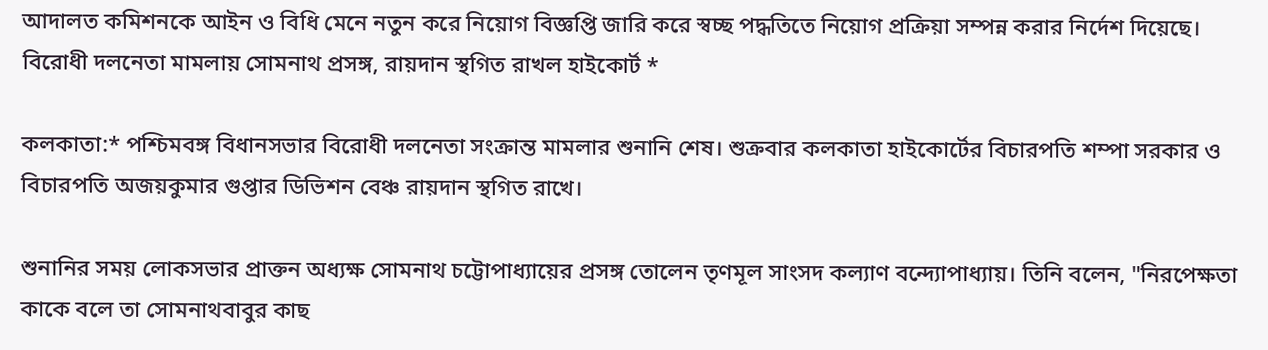আদালত কমিশনকে আইন ও বিধি মেনে নতুন করে নিয়োগ বিজ্ঞপ্তি জারি করে স্বচ্ছ পদ্ধতিতে নিয়োগ প্রক্রিয়া সম্পন্ন করার নির্দেশ দিয়েছে।
বিরোধী দলনেতা মামলায় সোমনাথ প্রসঙ্গ, রায়দান স্থগিত রাখল হাইকোর্ট *

কলকাতা:* পশ্চিমবঙ্গ বিধানসভার বিরোধী দলনেতা সংক্রান্ত মামলার শুনানি শেষ। শুক্রবার কলকাতা হাইকোর্টের বিচারপতি শম্পা সরকার ও বিচারপতি অজয়কুমার গুপ্তার ডিভিশন বেঞ্চ রায়দান স্থগিত রাখে।

শুনানির সময় লোকসভার প্রাক্তন অধ্যক্ষ সোমনাথ চট্টোপাধ্যায়ের প্রসঙ্গ তোলেন তৃণমূল সাংসদ কল্যাণ বন্দ্যোপাধ্যায়। তিনি বলেন, "নিরপেক্ষতা কাকে বলে তা সোমনাথবাবুর কাছ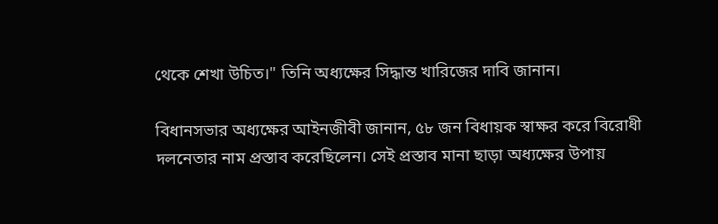থেকে শেখা উচিত।" তিনি অধ্যক্ষের সিদ্ধান্ত খারিজের দাবি জানান।

বিধানসভার অধ্যক্ষের আইনজীবী জানান, ৫৮ জন বিধায়ক স্বাক্ষর করে বিরোধী দলনেতার নাম প্রস্তাব করেছিলেন। সেই প্রস্তাব মানা ছাড়া অধ্যক্ষের উপায়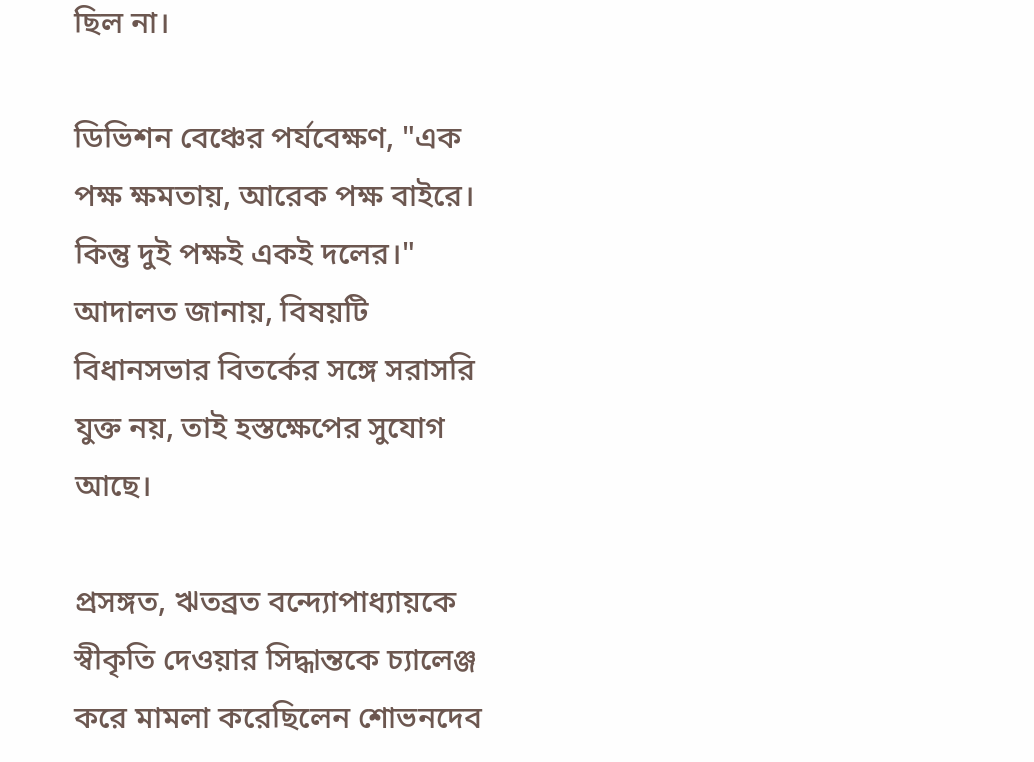ছিল না।

ডিভিশন বেঞ্চের পর্যবেক্ষণ, "এক পক্ষ ক্ষমতায়, আরেক পক্ষ বাইরে। কিন্তু দুই পক্ষই একই দলের।" আদালত জানায়, বিষয়টি বিধানসভার বিতর্কের সঙ্গে সরাসরি যুক্ত নয়, তাই হস্তক্ষেপের সুযোগ আছে।

প্রসঙ্গত, ঋতব্রত বন্দ্যোপাধ্যায়কে স্বীকৃতি দেওয়ার সিদ্ধান্তকে চ্যালেঞ্জ করে মামলা করেছিলেন শোভনদেব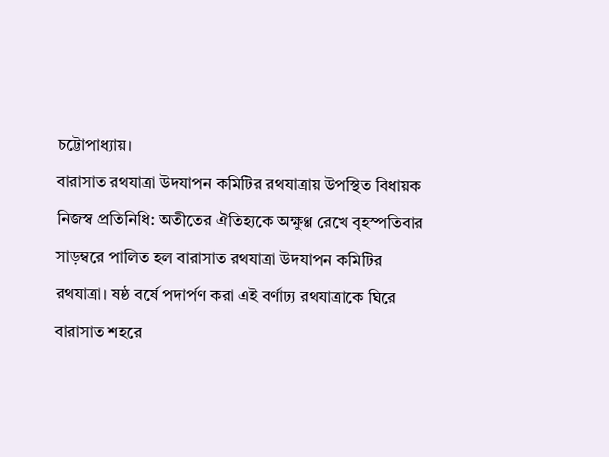চট্টোপাধ্যায়।
বারাসাত রথযাত্রা উদযাপন কমিটির রথযাত্রায় উপস্থিত বিধায়ক
নিজস্ব প্রতিনিধি: অতীতের ঐতিহ্যকে অক্ষুণ্ণ রেখে বৃহস্পতিবার সাড়ম্বরে পালিত হল বারাসাত রথযাত্রা উদযাপন কমিটির রথযাত্রা। ষষ্ঠ বর্ষে পদার্পণ করা এই বর্ণাঢ্য রথযাত্রাকে ঘিরে বারাসাত শহরে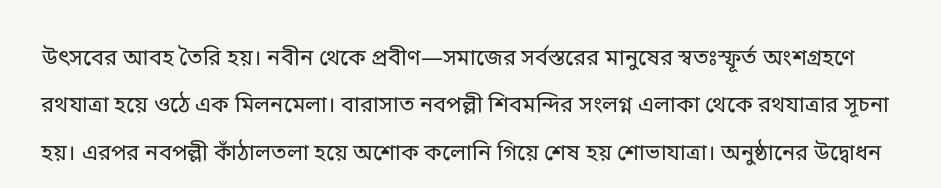উৎসবের আবহ তৈরি হয়। নবীন থেকে প্রবীণ—সমাজের সর্বস্তরের মানুষের স্বতঃস্ফূর্ত অংশগ্রহণে রথযাত্রা হয়ে ওঠে এক মিলনমেলা। বারাসাত নবপল্লী শিবমন্দির সংলগ্ন এলাকা থেকে রথযাত্রার সূচনা হয়। এরপর নবপল্লী কাঁঠালতলা হয়ে অশোক কলোনি গিয়ে শেষ হয় শোভাযাত্রা। অনুষ্ঠানের উদ্বোধন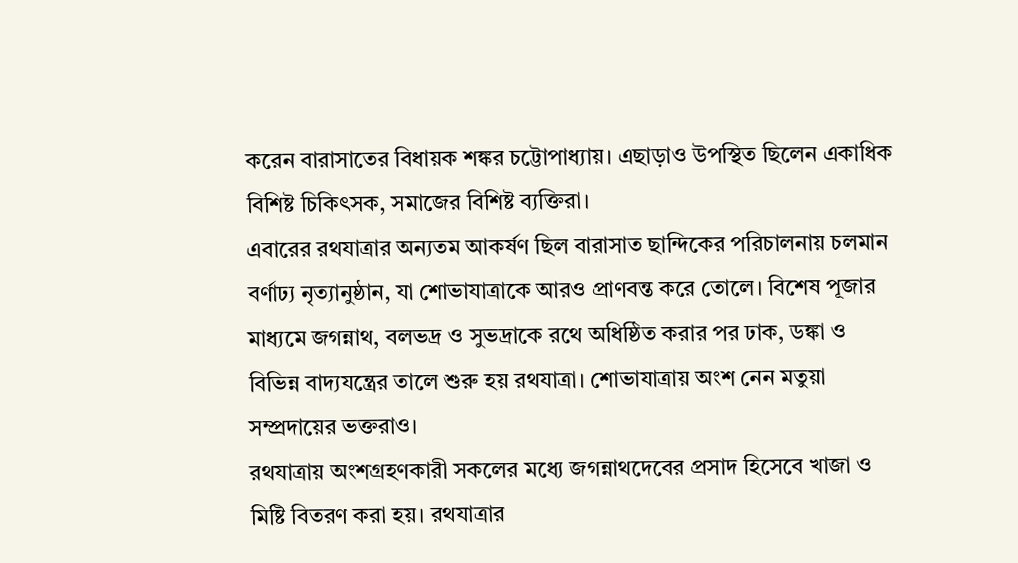করেন বারাসাতের বিধায়ক শঙ্কর চট্টোপাধ্যায়। এছাড়াও উপস্থিত ছিলেন একাধিক বিশিষ্ট চিকিৎসক, সমাজের বিশিষ্ট ব্যক্তিরা।
এবারের রথযাত্রার অন্যতম আকর্ষণ ছিল বারাসাত ছান্দিকের পরিচালনায় চলমান বর্ণাঢ্য নৃত্যানুষ্ঠান, যা শোভাযাত্রাকে আরও প্রাণবন্ত করে তোলে। বিশেষ পূজার মাধ্যমে জগন্নাথ, বলভদ্র ও সুভদ্রাকে রথে অধিষ্ঠিত করার পর ঢাক, ডঙ্কা ও বিভিন্ন বাদ্যযন্ত্রের তালে শুরু হয় রথযাত্রা। শোভাযাত্রায় অংশ নেন মতুয়া সম্প্রদায়ের ভক্তরাও।
রথযাত্রায় অংশগ্রহণকারী সকলের মধ্যে জগন্নাথদেবের প্রসাদ হিসেবে খাজা ও মিষ্টি বিতরণ করা হয়। রথযাত্রার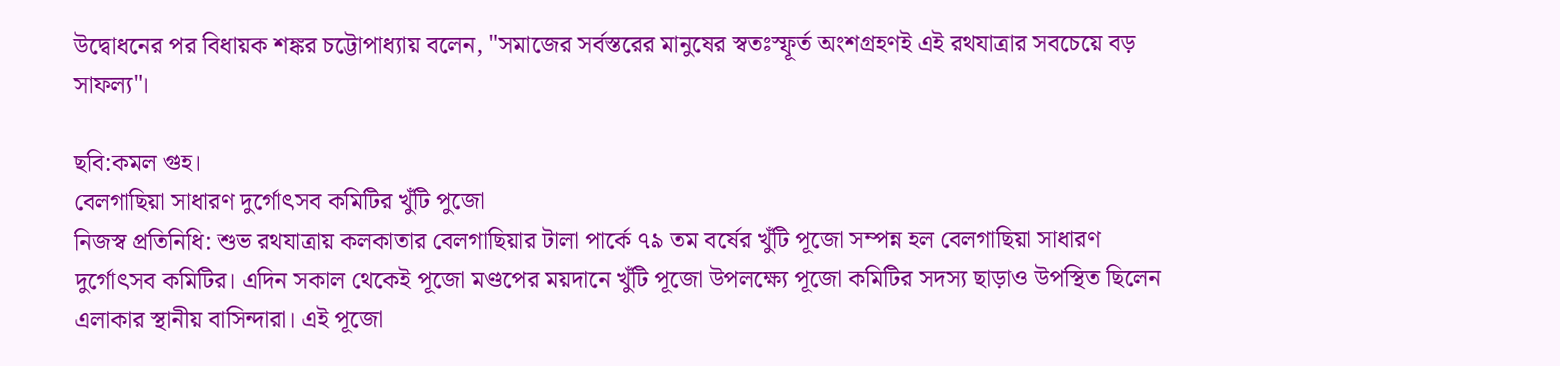উদ্বোধনের পর বিধায়ক শঙ্কর চট্টোপাধ্যায় বলেন, "সমাজের সর্বস্তরের মানুষের স্বতঃস্ফূর্ত অংশগ্রহণই এই রথযাত্রার সবচেয়ে বড় সাফল্য"।

ছবি:কমল গুহ।
বেলগাছিয়া সাধারণ দুর্গোৎসব কমিটির খুঁটি পুজো
নিজস্ব প্রতিনিধি: শুভ রথযাত্রায় কলকাতার বেলগাছিয়ার টালা পার্কে ৭৯ তম বর্ষের খুঁটি পূজো সম্পন্ন হল বেলগাছিয়া সাধারণ দুর্গোৎসব কমিটির। এদিন সকাল থেকেই পূজো মণ্ডপের ময়দানে খুঁটি পূজো উপলক্ষ্যে পূজো কমিটির সদস্য ছাড়াও উপস্থিত ছিলেন এলাকার স্থানীয় বাসিন্দারা। এই পূজো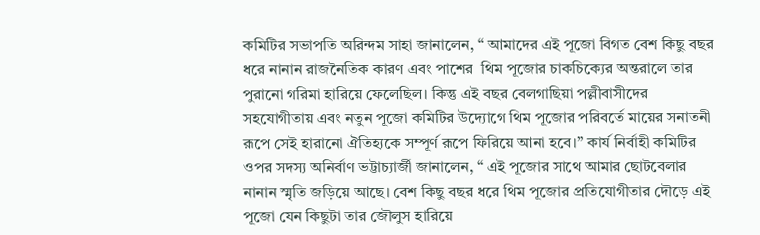কমিটির সভাপতি অরিন্দম সাহা জানালেন, “ আমাদের এই পূজো বিগত বেশ কিছু বছর ধরে নানান রাজনৈতিক কারণ এবং পাশের  থিম পূজোর চাকচিক্যের অন্তরালে তার পুরানো গরিমা হারিয়ে ফেলেছিল। কিন্তু এই বছর বেলগাছিয়া পল্লীবাসীদের সহযোগীতায় এবং নতুন পূজো কমিটির উদ্যোগে থিম পূজোর পরিবর্তে মায়ের সনাতনী রূপে সেই হারানো ঐতিহ্যকে সম্পূর্ণ রূপে ফিরিয়ে আনা হবে।” কার্য নির্বাহী কমিটির ওপর সদস্য অনির্বাণ ভট্টাচ্যার্জী জানালেন, “ এই পূজোর সাথে আমার ছোটবেলার নানান স্মৃতি জড়িয়ে আছে। বেশ কিছু বছর ধরে থিম পূজোর প্রতিযোগীতার দৌড়ে এই পূজো যেন কিছুটা তার জৌলুস হারিয়ে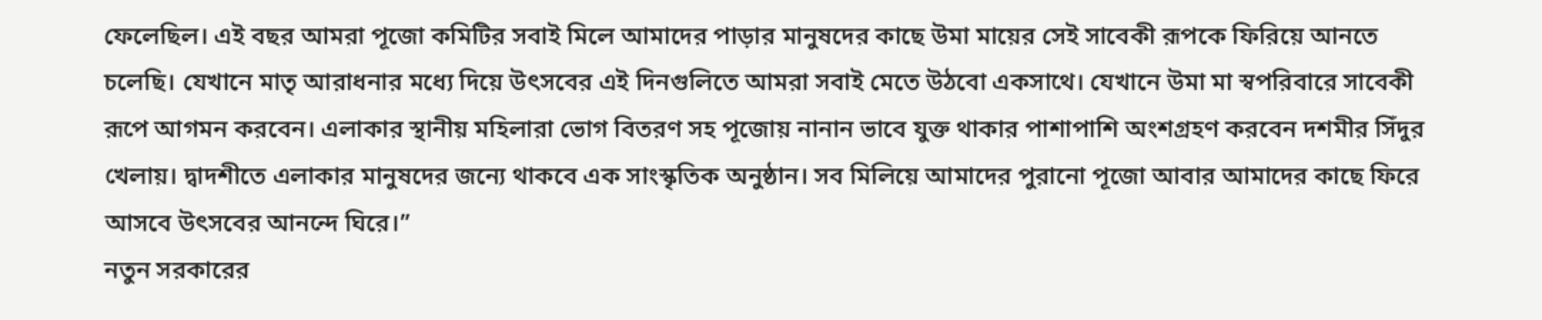ফেলেছিল। এই বছর আমরা পূজো কমিটির সবাই মিলে আমাদের পাড়ার মানুষদের কাছে উমা মায়ের সেই সাবেকী রূপকে ফিরিয়ে আনতে চলেছি। যেখানে মাতৃ আরাধনার মধ্যে দিয়ে উৎসবের এই দিনগুলিতে আমরা সবাই মেতে উঠবো একসাথে। যেখানে উমা মা স্বপরিবারে সাবেকী রূপে আগমন করবেন। এলাকার স্থানীয় মহিলারা ভোগ বিতরণ সহ পূজোয় নানান ভাবে যুক্ত থাকার পাশাপাশি অংশগ্রহণ করবেন দশমীর সিঁদুর খেলায়। দ্বাদশীতে এলাকার মানুষদের জন্যে থাকবে এক সাংস্কৃতিক অনুষ্ঠান। সব মিলিয়ে আমাদের পুরানো পূজো আবার আমাদের কাছে ফিরে আসবে উৎসবের আনন্দে ঘিরে।”
নতুন সরকারের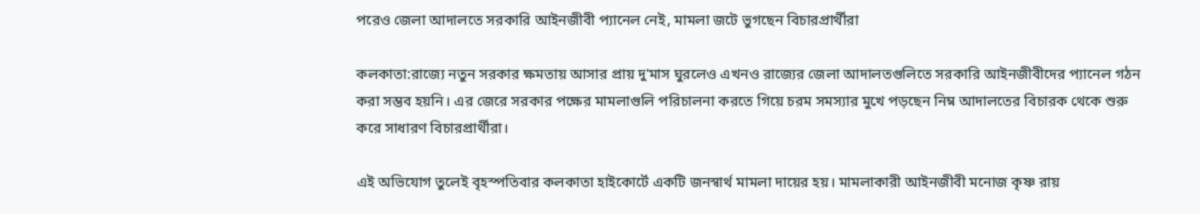পরেও জেলা আদালতে সরকারি আইনজীবী প্যানেল নেই, মামলা জটে ভুগছেন বিচারপ্রার্থীরা

কলকাতা:রাজ্যে নতুন সরকার ক্ষমতায় আসার প্রায় দু'মাস ঘুরলেও এখনও রাজ্যের জেলা আদালতগুলিতে সরকারি আইনজীবীদের প্যানেল গঠন করা সম্ভব হয়নি। এর জেরে সরকার পক্ষের মামলাগুলি পরিচালনা করতে গিয়ে চরম সমস্যার মুখে পড়ছেন নিম্ন আদালতের বিচারক থেকে শুরু করে সাধারণ বিচারপ্রার্থীরা।

এই অভিযোগ তুলেই বৃহস্পতিবার কলকাতা হাইকোর্টে একটি জনস্বার্থ মামলা দায়ের হয়। মামলাকারী আইনজীবী মনোজ কৃষ্ণ রায়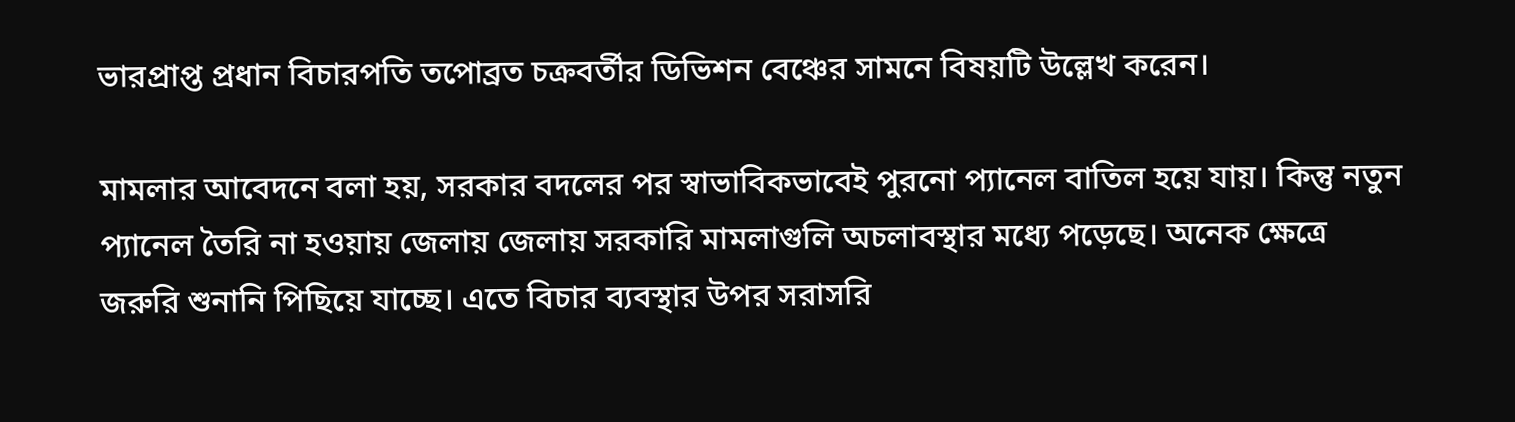ভারপ্রাপ্ত প্রধান বিচারপতি তপোব্রত চক্রবর্তীর ডিভিশন বেঞ্চের সামনে বিষয়টি উল্লেখ করেন।

মামলার আবেদনে বলা হয়, সরকার বদলের পর স্বাভাবিকভাবেই পুরনো প্যানেল বাতিল হয়ে যায়। কিন্তু নতুন প্যানেল তৈরি না হওয়ায় জেলায় জেলায় সরকারি মামলাগুলি অচলাবস্থার মধ্যে পড়েছে। অনেক ক্ষেত্রে জরুরি শুনানি পিছিয়ে যাচ্ছে। এতে বিচার ব্যবস্থার উপর সরাসরি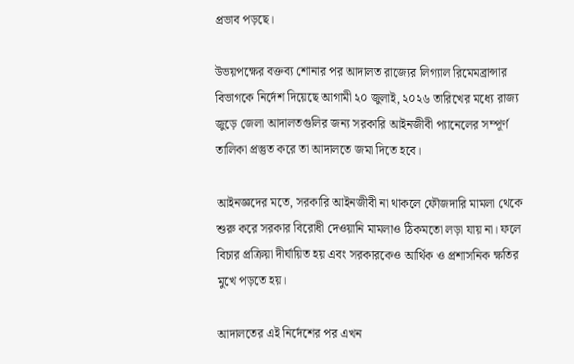প্রভাব পড়ছে।

উভয়পক্ষের বক্তব্য শোনার পর আদালত রাজ্যের লিগ্যাল রিমেমব্রান্সার বিভাগকে নির্দেশ দিয়েছে আগামী ২০ জুলাই, ২০২৬ তারিখের মধ্যে রাজ্য জুড়ে জেলা আদালতগুলির জন্য সরকারি আইনজীবী প্যানেলের সম্পূর্ণ তালিকা প্রস্তুত করে তা আদালতে জমা দিতে হবে।

আইনজ্ঞদের মতে, সরকারি আইনজীবী না থাকলে ফৌজদারি মামলা থেকে শুরু করে সরকার বিরোধী দেওয়ানি মামলাও ঠিকমতো লড়া যায় না। ফলে বিচার প্রক্রিয়া দীর্ঘায়িত হয় এবং সরকারকেও আর্থিক ও প্রশাসনিক ক্ষতির মুখে পড়তে হয়।

আদালতের এই নির্দেশের পর এখন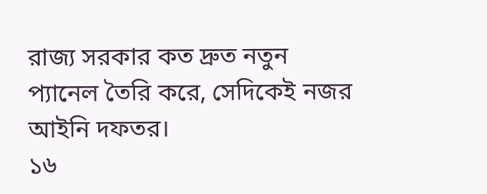রাজ্য সরকার কত দ্রুত নতুন প্যানেল তৈরি করে, সেদিকেই নজর আইনি দফতর।
১৬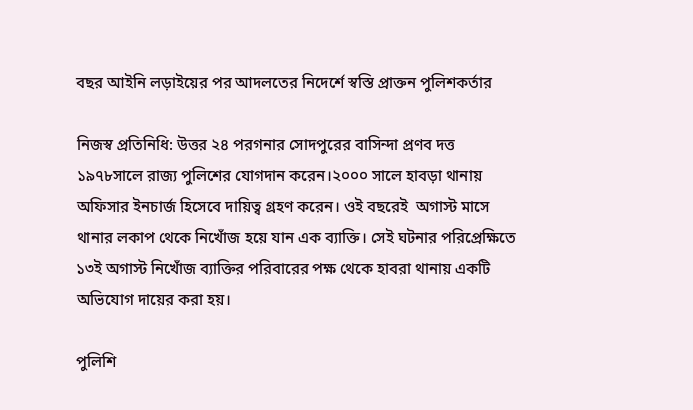বছর আইনি লড়াইয়ের পর আদলতের নিদের্শে স্বস্তি প্রাক্তন পুলিশকর্তার

নিজস্ব প্রতিনিধি: উত্তর ২৪ পরগনার সোদপুরের বাসিন্দা প্রণব দত্ত ১৯৭৮সালে রাজ্য পুলিশের যোগদান করেন।২০০০ সালে হাবড়া থানায় অফিসার ইনচার্জ হিসেবে দায়িত্ব গ্রহণ করেন। ওই বছরেই  অগাস্ট মাসে থানার লকাপ থেকে নিখোঁজ হয়ে যান এক ব্যাক্তি। সেই ঘটনার পরিপ্রেক্ষিতে ১৩ই অগাস্ট নিখোঁজ ব্যাক্তির পরিবারের পক্ষ থেকে হাবরা থানায় একটি অভিযোগ দায়ের করা হয়।

পুলিশি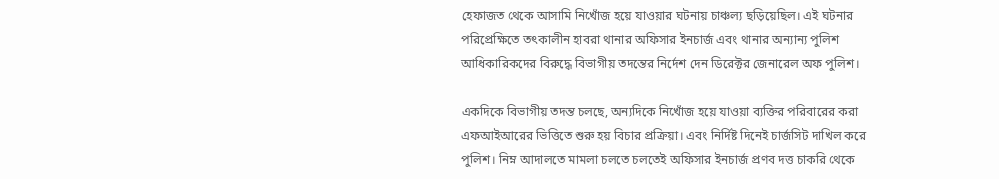হেফাজত থেকে আসামি নিখোঁজ হয়ে যাওয়ার ঘটনায় চাঞ্চল্য ছড়িয়েছিল। এই ঘটনার পরিপ্রেক্ষিতে তৎকালীন হাবরা থানার অফিসার ইনচার্জ এবং থানার অন্যান্য পুলিশ আধিকারিকদের বিরুদ্ধে বিভাগীয় তদন্তের নির্দেশ দেন ডিরেক্টর জেনারেল অফ পুলিশ।

একদিকে বিভাগীয় তদন্ত চলছে, অন্যদিকে নিখোঁজ হয়ে যাওয়া ব্যক্তির পরিবারের করা এফআইআরের ভিত্তিতে শুরু হয় বিচার প্রক্রিয়া। এবং নির্দিষ্ট দিনেই চার্জসিট দাখিল করে পুলিশ। নিম্ন আদালতে মামলা চলতে চলতেই অফিসার ইনচার্জ প্রণব দত্ত চাকরি থেকে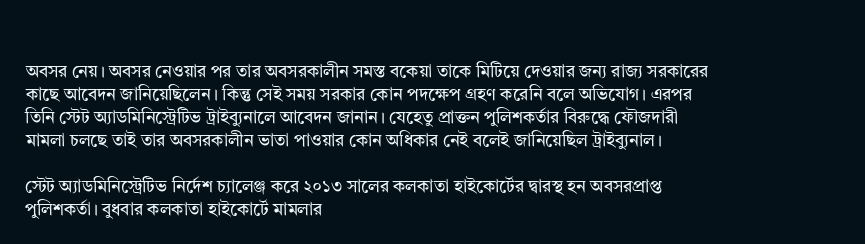অবসর নেয়। অবসর নেওয়ার পর তার অবসরকালীন সমস্ত বকেয়া তাকে মিটিয়ে দেওয়ার জন্য রাজ্য সরকারের কাছে আবেদন জানিয়েছিলেন। কিন্তু সেই সময় সরকার কোন পদক্ষেপ গ্রহণ করেনি বলে অভিযোগ। এরপর তিনি স্টেট অ্যাডমিনিস্ট্রেটিভ ট্রাইব্যুনালে আবেদন জানান। যেহেতু প্রাক্তন পুলিশকর্তার বিরুদ্ধে ফৌজদারী মামলা চলছে তাই তার অবসরকালীন ভাতা পাওয়ার কোন অধিকার নেই বলেই জানিয়েছিল ট্রাইব্যুনাল।

স্টেট অ্যাডমিনিস্ট্রেটিভ নির্দেশ চ্যালেঞ্জ করে ২০১৩ সালের কলকাতা হাইকোর্টের দ্বারস্থ হন অবসরপ্রাপ্ত পুলিশকর্তা। বুধবার কলকাতা হাইকোর্টে মামলার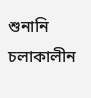শুনানি চলাকালীন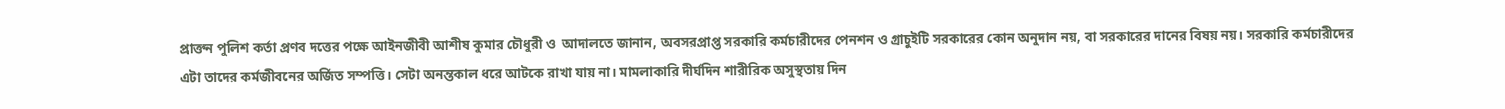প্রাক্তন পুলিশ কর্তা প্রণব দত্তের পক্ষে আইনজীবী আশীষ কুমার চৌধুরী ও  আদালতে জানান, অবসরপ্রাপ্ত সরকারি কর্মচারীদের পেনশন ও গ্রাচুইটি সরকারের কোন অনুদান নয়, বা সরকারের দানের বিষয় নয়। সরকারি কর্মচারীদের এটা তাদের কর্মজীবনের অর্জিত সম্পত্তি। সেটা অনন্তকাল ধরে আটকে রাখা যায় না। মামলাকারি দীর্ঘদিন শারীরিক অসুস্থতায় দিন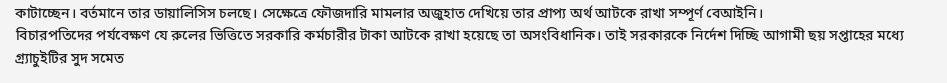কাটাচ্ছেন। বর্তমানে তার ডায়ালিসিস চলছে। সেক্ষেত্রে ফৌজদারি মামলার অজুহাত দেখিয়ে তার প্রাপ্য অর্থ আটকে রাখা সম্পূর্ণ বেআইনি।
বিচারপতিদের পর্যবেক্ষণ যে রুলের ভিত্তিতে সরকারি কর্মচারীর টাকা আটকে রাখা হয়েছে তা অসংবিধানিক। তাই সরকারকে নির্দেশ দিচ্ছি আগামী ছয় সপ্তাহের মধ্যে গ্র্যাচুইটির সুদ সমেত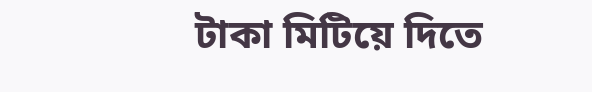টাকা মিটিয়ে দিতে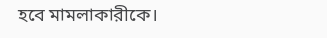হবে মামলাকারীকে।